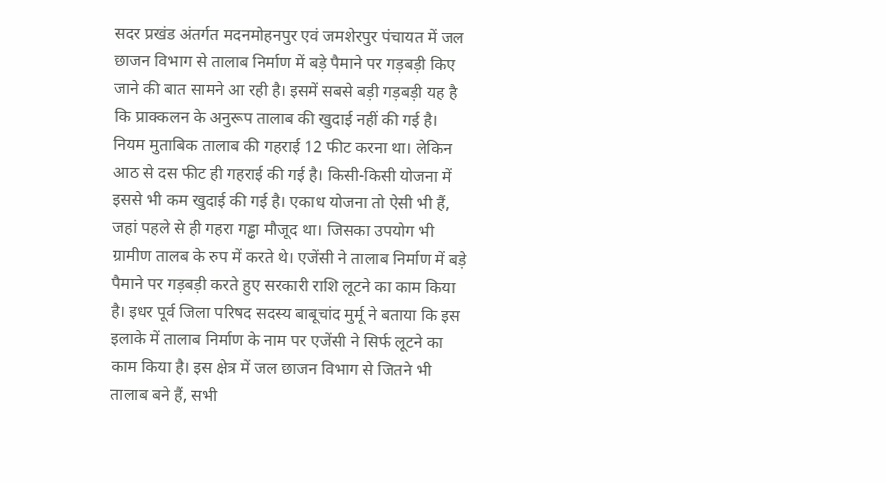सदर प्रखंड अंतर्गत मदनमोहनपुर एवं जमशेरपुर पंचायत में जल छाजन विभाग से तालाब निर्माण में बड़े पैमाने पर गड़बड़ी किए जाने की बात सामने आ रही है। इसमें सबसे बड़ी गड़बड़ी यह है कि प्राक्कलन के अनुरूप तालाब की खुदाई नहीं की गई है। नियम मुताबिक तालाब की गहराई 12 फीट करना था। लेकिन आठ से दस फीट ही गहराई की गई है। किसी-किसी योजना में इससे भी कम खुदाई की गई है। एकाध योजना तो ऐसी भी हैं, जहां पहले से ही गहरा गड्ढा मौजूद था। जिसका उपयोग भी ग्रामीण तालब के रुप में करते थे। एजेंसी ने तालाब निर्माण में बड़े पैमाने पर गड़बड़ी करते हुए सरकारी राशि लूटने का काम किया है। इधर पूर्व जिला परिषद सदस्य बाबूचांद मुर्मू ने बताया कि इस इलाके में तालाब निर्माण के नाम पर एजेंसी ने सिर्फ लूटने का काम किया है। इस क्षेत्र में जल छाजन विभाग से जितने भी तालाब बने हैं, सभी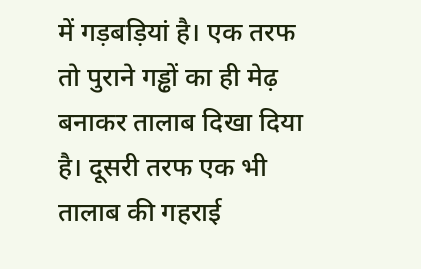में गड़बड़ियां है। एक तरफ तो पुराने गड्ढों का ही मेढ़ बनाकर तालाब दिखा दिया है। दूसरी तरफ एक भी तालाब की गहराई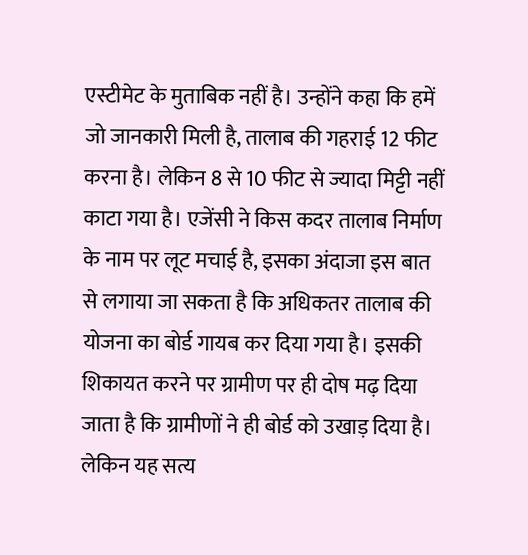एस्टीमेट के मुताबिक नहीं है। उन्होंने कहा कि हमें जो जानकारी मिली है, तालाब की गहराई 12 फीट करना है। लेकिन 8 से 10 फीट से ज्यादा मिट्टी नहीं काटा गया है। एजेंसी ने किस कदर तालाब निर्माण के नाम पर लूट मचाई है, इसका अंदाजा इस बात से लगाया जा सकता है कि अधिकतर तालाब की योजना का बोर्ड गायब कर दिया गया है। इसकी शिकायत करने पर ग्रामीण पर ही दोष मढ़ दिया जाता है कि ग्रामीणों ने ही बोर्ड को उखाड़ दिया है। लेकिन यह सत्य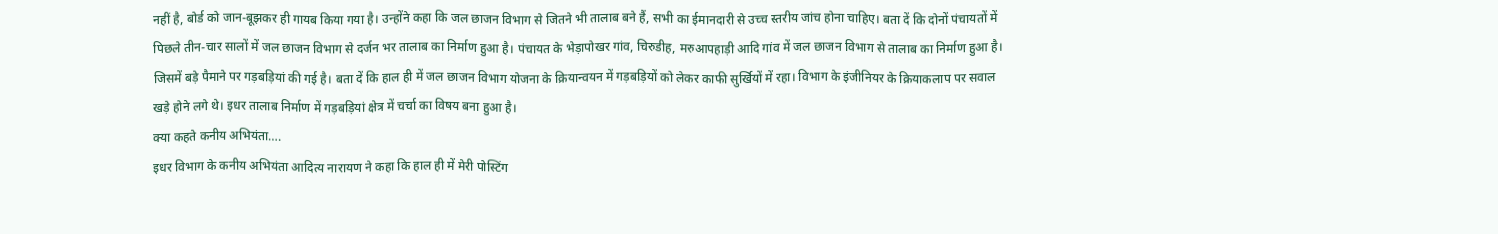नहीं है, बोर्ड को जान-बूझकर ही गायब किया गया है। उन्होंने कहा कि जल छाजन विभाग से जितने भी तालाब बने हैं, सभी का ईमानदारी से उच्च स्तरीय जांच होना चाहिए। बता दें कि दोनों पंचायतों में पिछले तीन-चार सालों में जल छाजन विभाग से दर्जन भर तालाब का निर्माण हुआ है। पंचायत के भेड़ापोखर गांव, चिरुडीह, मरुआपहाड़ी आदि गांव में जल छाजन विभाग से तालाब का निर्माण हुआ है। जिसमें बड़े पैमाने पर गड़बड़ियां की गई है। बता दें कि हाल ही में जल छाजन विभाग योजना के क्रियान्वयन में गड़बड़ियों को लेकर काफी सुर्खियों में रहा। विभाग के इंजीनियर के क्रियाकलाप पर सवाल खड़े होने लगे थे। इधर तालाब निर्माण में गड़बड़ियां क्षेत्र में चर्चा का विषय बना हुआ है।
क्या कहते कनीय अभियंता….
इधर विभाग के कनीय अभियंता आदित्य नारायण ने कहा कि हाल ही में मेरी पोस्टिंग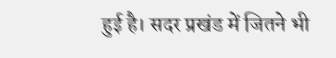हुई है। सदर प्रखंड में जितने भी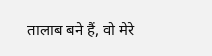तालाब बने हैं, वो मेरे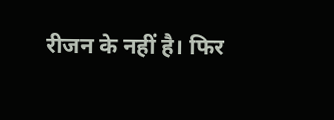रीजन के नहीं है। फिर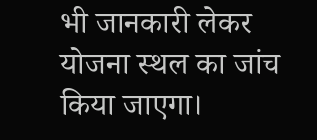भी जानकारी लेकर योजना स्थल का जांच किया जाएगा।